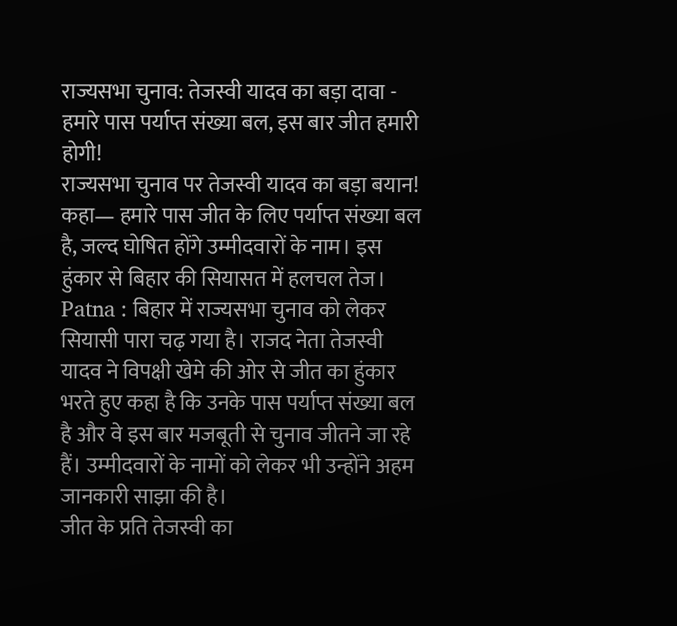राज्यसभा चुनाव: तेजस्वी यादव का बड़ा दावा - हमारे पास पर्याप्त संख्या बल, इस बार जीत हमारी होगी!
राज्यसभा चुनाव पर तेजस्वी यादव का बड़ा बयान! कहा— हमारे पास जीत के लिए पर्याप्त संख्या बल है, जल्द घोषित होंगे उम्मीदवारों के नाम। इस हुंकार से बिहार की सियासत में हलचल तेज।
Patna : बिहार में राज्यसभा चुनाव को लेकर सियासी पारा चढ़ गया है। राजद नेता तेजस्वी यादव ने विपक्षी खेमे की ओर से जीत का हुंकार भरते हुए कहा है कि उनके पास पर्याप्त संख्या बल है और वे इस बार मजबूती से चुनाव जीतने जा रहे हैं। उम्मीदवारों के नामों को लेकर भी उन्होंने अहम जानकारी साझा की है।
जीत के प्रति तेजस्वी का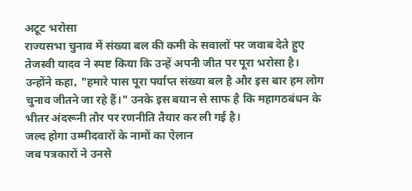अटूट भरोसा
राज्यसभा चुनाव में संख्या बल की कमी के सवालों पर जवाब देते हुए तेजस्वी यादव ने स्पष्ट किया कि उन्हें अपनी जीत पर पूरा भरोसा है। उन्होंने कहा, "हमारे पास पूरा पर्याप्त संख्या बल है और इस बार हम लोग चुनाव जीतने जा रहे हैं।" उनके इस बयान से साफ है कि महागठबंधन के भीतर अंदरूनी तौर पर रणनीति तैयार कर ली गई है।
जल्द होगा उम्मीदवारों के नामों का ऐलान
जब पत्रकारों ने उनसे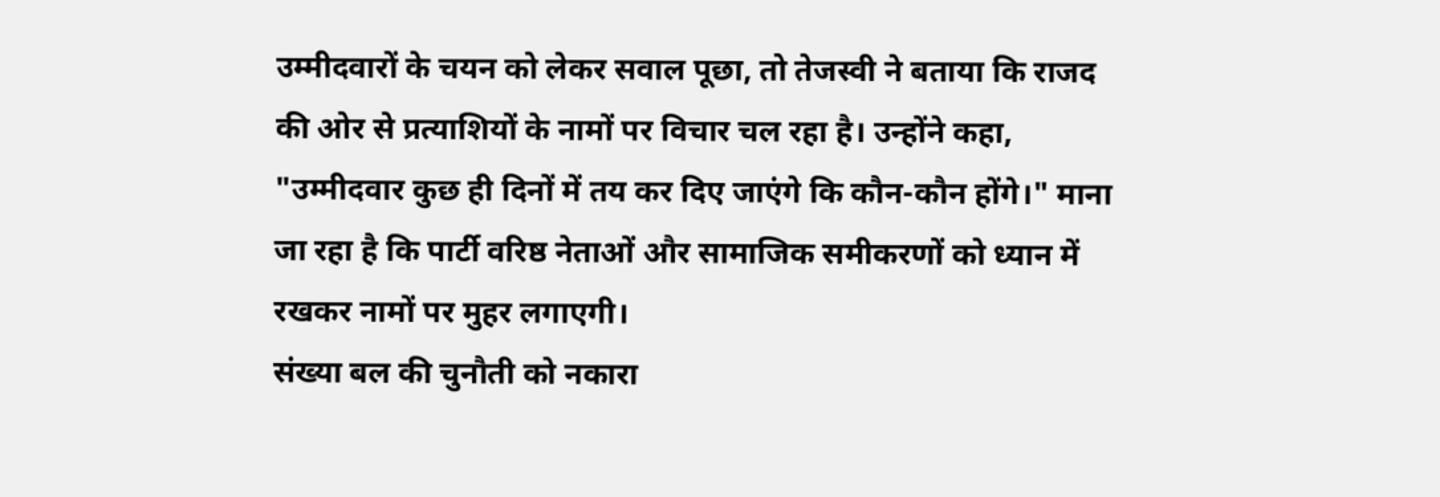उम्मीदवारों के चयन को लेकर सवाल पूछा, तो तेजस्वी ने बताया कि राजद की ओर से प्रत्याशियों के नामों पर विचार चल रहा है। उन्होंने कहा, "उम्मीदवार कुछ ही दिनों में तय कर दिए जाएंगे कि कौन-कौन होंगे।" माना जा रहा है कि पार्टी वरिष्ठ नेताओं और सामाजिक समीकरणों को ध्यान में रखकर नामों पर मुहर लगाएगी।
संख्या बल की चुनौती को नकारा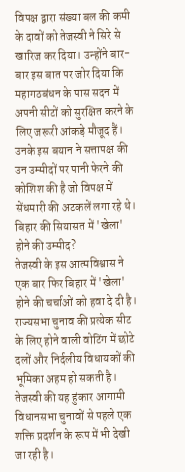विपक्ष द्वारा संख्या बल की कमी के दावों को तेजस्वी ने सिरे से खारिज कर दिया। उन्होंने बार-बार इस बात पर जोर दिया कि महागठबंधन के पास सदन में अपनी सीटों को सुरक्षित करने के लिए जरूरी आंकड़े मौजूद हैं। उनके इस बयान ने सत्तापक्ष की उन उम्मीदों पर पानी फेरने की कोशिश की है जो विपक्ष में सेंधमारी की अटकलें लगा रहे थे।
बिहार की सियासत में 'खेला' होने की उम्मीद?
तेजस्वी के इस आत्मविश्वास ने एक बार फिर बिहार में 'खेला' होने की चर्चाओं को हवा दे दी है। राज्यसभा चुनाव की प्रत्येक सीट के लिए होने वाली वोटिंग में छोटे दलों और निर्दलीय विधायकों की भूमिका अहम हो सकती है। तेजस्वी की यह हुंकार आगामी विधानसभा चुनावों से पहले एक शक्ति प्रदर्शन के रूप में भी देखी जा रही है।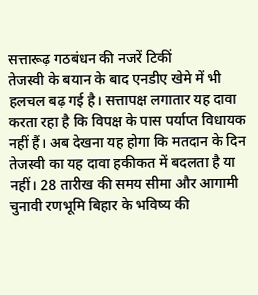सत्तारूढ़ गठबंधन की नजरें टिकीं
तेजस्वी के बयान के बाद एनडीए खेमे में भी हलचल बढ़ गई है। सत्तापक्ष लगातार यह दावा करता रहा है कि विपक्ष के पास पर्याप्त विधायक नहीं हैं। अब देखना यह होगा कि मतदान के दिन तेजस्वी का यह दावा हकीकत में बदलता है या नहीं। 28 तारीख की समय सीमा और आगामी चुनावी रणभूमि बिहार के भविष्य की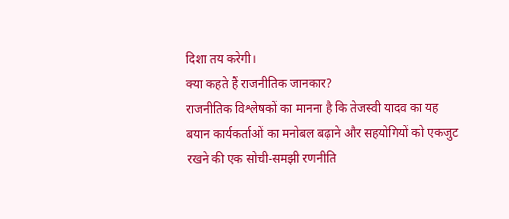दिशा तय करेगी।
क्या कहते हैं राजनीतिक जानकार?
राजनीतिक विश्लेषकों का मानना है कि तेजस्वी यादव का यह बयान कार्यकर्ताओं का मनोबल बढ़ाने और सहयोगियों को एकजुट रखने की एक सोची-समझी रणनीति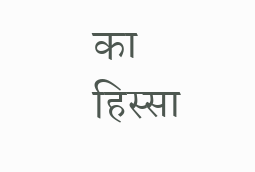का हिस्सा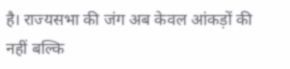है। राज्यसभा की जंग अब केवल आंकड़ों की नहीं बल्कि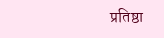प्रतिष्ठा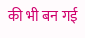की भी बन गई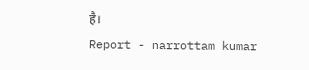है।
Report - narrottam kumar